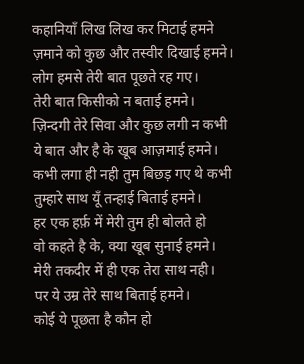कहानियाँ लिख लिख कर मिटाई हमने
ज़माने को कुछ और तस्वीर दिखाई हमने।
लोग हमसे तेरी बात पूछते रह गए।
तेरी बात किसीको न बताई हमने।
ज़िन्दगी तेरे सिवा और कुछ लगी न कभी
ये बात और है के खूब आज़माई हमने।
कभी लगा ही नही तुम बिछड़ गए थे कभी
तुम्हारे साथ यूँ तन्हाई बिताई हमने।
हर एक हर्फ़ में मेरी तुम ही बोलते हो
वो कहते है के, क्या खूब सुनाई हमने।
मेरी तकदीर में ही एक तेरा साथ नही।
पर ये उम्र तेरे साथ बिताई हमने।
कोई ये पूछता है कौन हो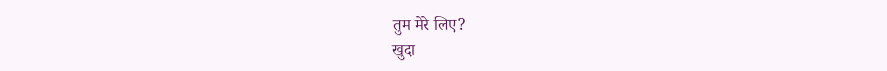तुम मेरे लिए?
खुदा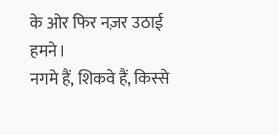के ओर फिर नज़र उठाई हमने।
नगमे हैं, शिकवे हैं, किस्से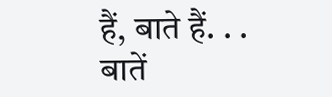हैं, बाते हैं. . .
बातें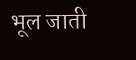भूल जाती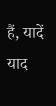हैं, यादें याद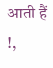आती हैं !,